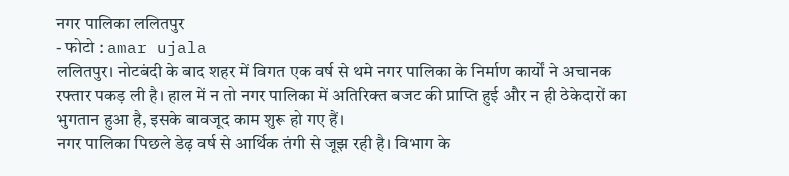नगर पालिका ललितपुर
- फोटो : amar ujala
ललितपुर। नोटबंदी के बाद शहर में विगत एक वर्ष से थमे नगर पालिका के निर्माण कार्यों ने अचानक रफ्तार पकड़ ली है। हाल में न तो नगर पालिका में अतिरिक्त बजट की प्राप्ति हुई और न ही ठेकेदारों का भुगतान हुआ है, इसके बावजूद काम शुरू हो गए हैं।
नगर पालिका पिछले डेढ़ वर्ष से आर्थिक तंगी से जूझ रही है। विभाग के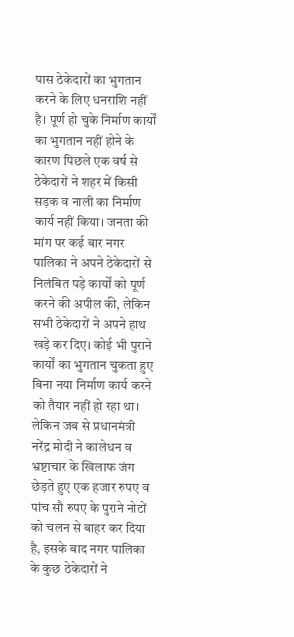पास ठेकेदारों का भुगतान करने के लिए धनराशि नहीं है। पूर्ण हो चुके निर्माण कार्यों का भुगतान नहीं होने के कारण पिछले एक वर्ष से ठेकेदारों ने शहर में किसी सड़क व नाली का निर्माण कार्य नहीं किया। जनता की मांग पर कई बार नगर पालिका ने अपने ठेकेदारों से निलंबित पड़े कार्यों को पूर्ण करने की अपील की, लेकिन सभी ठेकेदारों ने अपने हाथ खड़े कर दिए। कोई भी पुराने कार्यों का भुगतान चुकता हुए बिना नया निर्माण कार्य करने को तैयार नहीं हो रहा था। लेकिन जब से प्रधानमंत्री नरेंद्र मोदी ने कालेधन व भ्रष्टाचार के खिलाफ जंग छेड़ते हुए एक हजार रुपए व पांच सौ रुपए के पुराने नोटों को चलन से बाहर कर दिया है, इसके बाद नगर पालिका के कुछ ठेकेदारों ने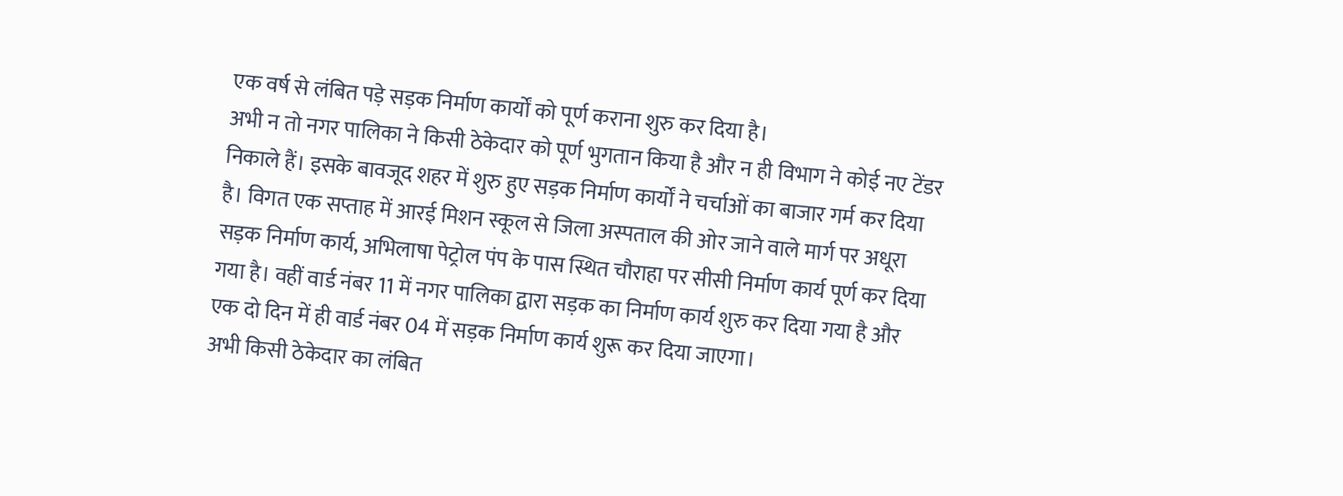एक वर्ष से लंबित पड़े सड़क निर्माण कार्यों को पूर्ण कराना शुरु कर दिया है।
अभी न तो नगर पालिका ने किसी ठेकेदार को पूर्ण भुगतान किया है और न ही विभाग ने कोई नए टेंडर निकाले हैं। इसके बावजूद शहर में शुरु हुए सड़क निर्माण कार्यों ने चर्चाओं का बाजार गर्म कर दिया है। विगत एक सप्ताह में आरई मिशन स्कूल से जिला अस्पताल की ओर जाने वाले मार्ग पर अधूरा सड़क निर्माण कार्य, अभिलाषा पेट्रोल पंप के पास स्थित चौराहा पर सीसी निर्माण कार्य पूर्ण कर दिया गया है। वहीं वार्ड नंबर 11 में नगर पालिका द्वारा सड़क का निर्माण कार्य शुरु कर दिया गया है और एक दो दिन में ही वार्ड नंबर 04 में सड़क निर्माण कार्य शुरू कर दिया जाएगा।
अभी किसी ठेकेदार का लंबित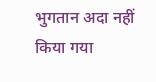भुगतान अदा नहीं किया गया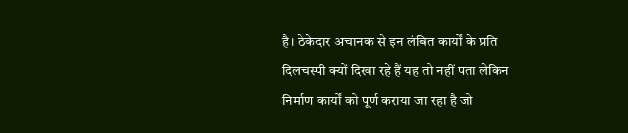है। ठेकेदार अचानक से इन लंबित कार्यों के प्रति दिलचस्पी क्यों दिखा रहे हैं यह तो नहीं पता लेकिन निर्माण कार्यों को पूर्ण कराया जा रहा है जो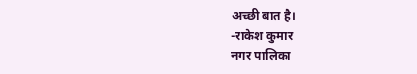अच्छी बात है।
-राकेश कुमार
नगर पालिका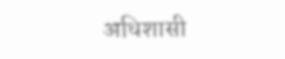अधिशासी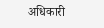अधिकारी